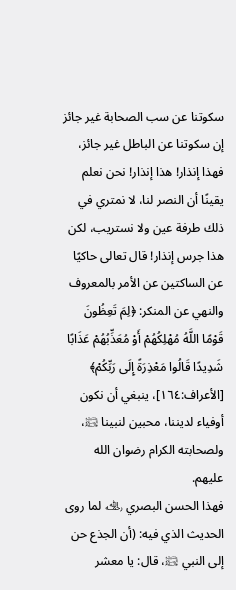سكوتنا عن سب الصحابة غير جائز
إن سكوتنا عن الباطل غير جائز، فهذا إنذار! هذا إنذار! نحن نعلم يقينًا أن النصر لنا، لا نمتري في ذلك طرفة عين ولا نستريب، لكن هذا جرس إنذار! قال تعالى حاكيًا عن الساكتين عن الأمر بالمعروف والنهي عن المنكر: ﴿لِمَ تَعِظُونَ قَوْمًا اللَّهُ مُهْلِكُهُمْ أَوْ مُعَذِّبُهُمْ عَذَابًا شَدِيدًا قَالُوا مَعْذِرَةً إِلَى رَبِّكُمْ﴾ [الأعراف:١٦٤]، ينبغي أن نكون أوفياء لديننا، محبين لنبينا ﵊، ولصحابته الكرام رضوان الله عليهم.
فهذا الحسن البصري ﵀ لما روى الحديث الذي فيه: (أن الجذع حن إلى النبي ﵊، قال: يا معشر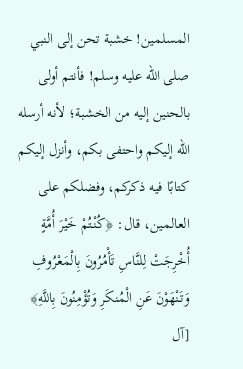المسلمين! خشبة تحن إلى النبي صلى الله عليه وسلم! فأنتم أولى بالحنين إليه من الخشبة؛ لأنه أرسله الله إليكم واحتفى بكم، وأنزل إليكم كتابًا فيه ذكركم، وفضلكم على العالمين، قال: ﴿كُنْتُمْ خَيْرَ أُمَّةٍ أُخْرِجَتْ لِلنَّاسِ تَأْمُرُونَ بِالْمَعْرُوفِ وَتَنْهَوْنَ عَنِ الْمُنكَرِ وَتُؤْمِنُونَ بِاللَّهِ﴾ [آل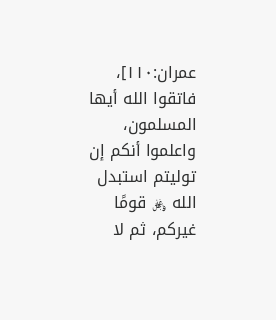عمران:١١٠]، فاتقوا الله أيها المسلمون، واعلموا أنكم إن توليتم استبدل الله ﷿ قومًا غيركم، ثم لا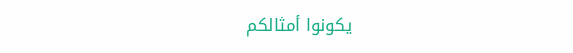يكونوا أمثالكم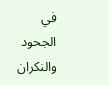في الجحود والنكران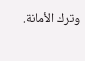وترك الأمانة.